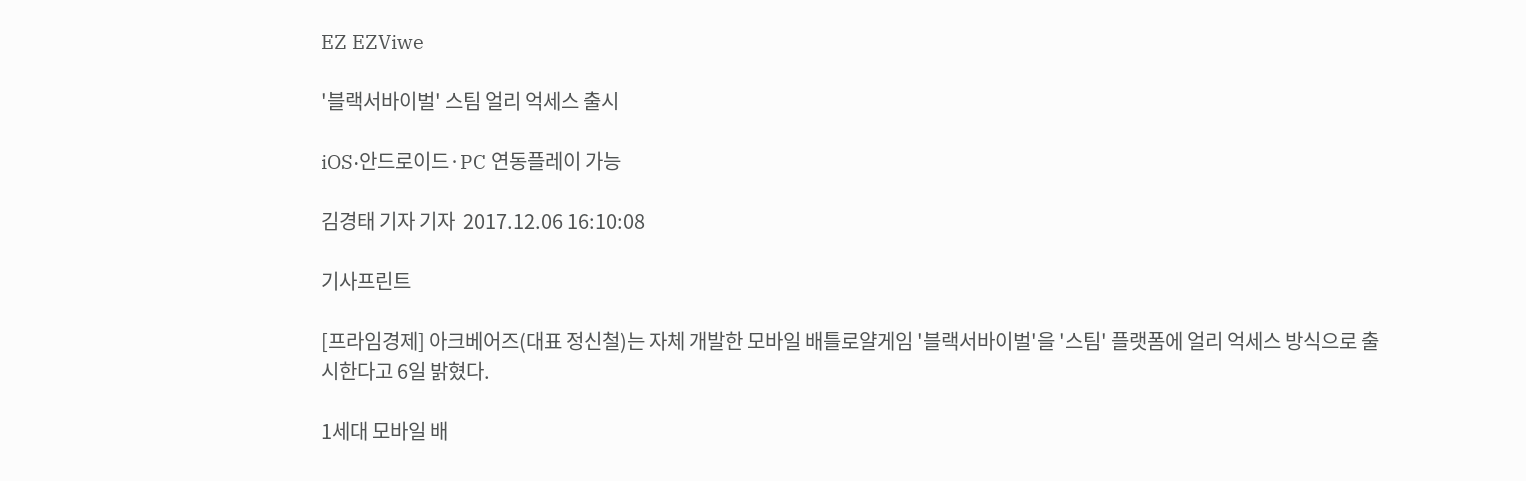EZ EZViwe

'블랙서바이벌' 스팀 얼리 억세스 출시

iOS·안드로이드·PC 연동플레이 가능

김경태 기자 기자  2017.12.06 16:10:08

기사프린트

[프라임경제] 아크베어즈(대표 정신철)는 자체 개발한 모바일 배틀로얄게임 '블랙서바이벌'을 '스팀' 플랫폼에 얼리 억세스 방식으로 출시한다고 6일 밝혔다.

1세대 모바일 배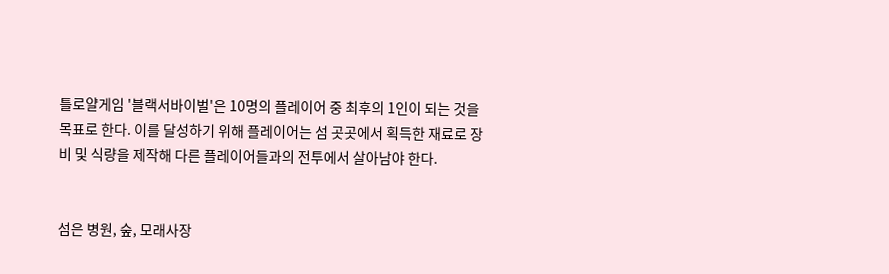틀로얄게임 '블랙서바이벌'은 10명의 플레이어 중 최후의 1인이 되는 것을 목표로 한다. 이를 달성하기 위해 플레이어는 섬 곳곳에서 획득한 재료로 장비 및 식량을 제작해 다른 플레이어들과의 전투에서 살아남야 한다.


섬은 병원, 숲, 모래사장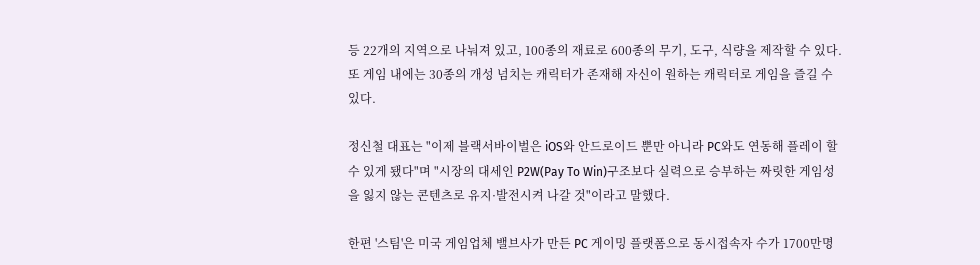등 22개의 지역으로 나눠져 있고, 100종의 재료로 600종의 무기, 도구, 식량을 제작할 수 있다. 또 게임 내에는 30종의 개성 넘치는 캐릭터가 존재해 자신이 원하는 캐릭터로 게임을 즐길 수 있다.

정신철 대표는 "이제 블랙서바이벌은 iOS와 안드로이드 뿐만 아니라 PC와도 연동해 플레이 할 수 있게 됐다"며 "시장의 대세인 P2W(Pay To Win)구조보다 실력으로 승부하는 짜릿한 게임성을 잃지 않는 콘텐츠로 유지·발전시켜 나갈 것"이라고 말했다.

한편 '스팀'은 미국 게임업체 밸브사가 만든 PC 게이밍 플랫폼으로 동시접속자 수가 1700만명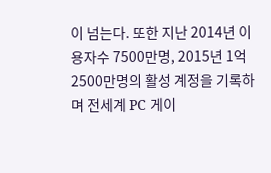이 넘는다. 또한 지난 2014년 이용자수 7500만명, 2015년 1억2500만명의 활성 계정을 기록하며 전세계 PC 게이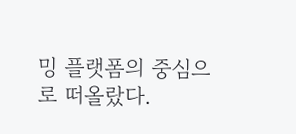밍 플랫폼의 중심으로 떠올랐다.